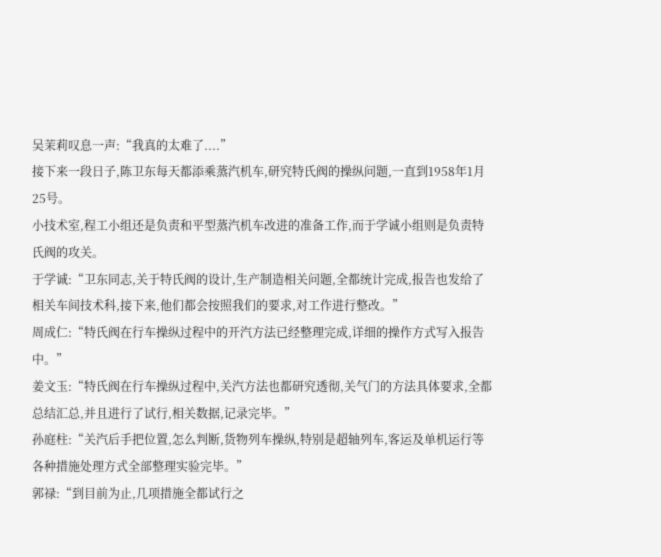吴茉莉叹息一声:“我真的太难了....”
接下来一段日子,陈卫东每天都添乘蒸汽机车,研究特氏阀的操纵问题,一直到1958年1月25号。
小技术室,程工小组还是负责和平型蒸汽机车改进的准备工作,而于学诚小组则是负责特氏阀的攻关。
于学诚:“卫东同志,关于特氏阀的设计,生产制造相关问题,全都统计完成,报告也发给了相关车间技术科,接下来,他们都会按照我们的要求,对工作进行整改。”
周成仁:“特氏阀在行车操纵过程中的开汽方法已经整理完成,详细的操作方式写入报告中。”
姜文玉:“特氏阀在行车操纵过程中,关汽方法也都研究透彻,关气门的方法具体要求,全都总结汇总,并且进行了试行,相关数据,记录完毕。”
孙庭柱:“关汽后手把位置,怎么判断,货物列车操纵,特别是超轴列车,客运及单机运行等各种措施处理方式全部整理实验完毕。”
郭禄:“到目前为止,几项措施全都试行之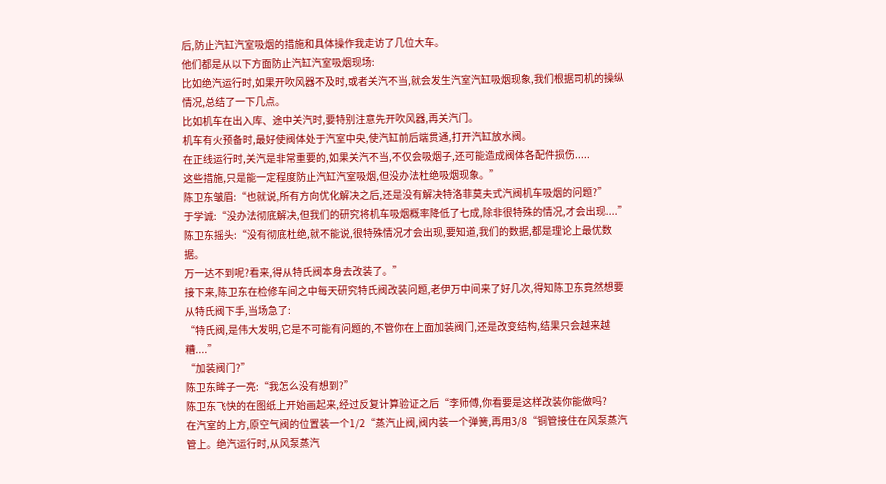后,防止汽缸汽室吸烟的措施和具体操作我走访了几位大车。
他们都是从以下方面防止汽缸汽室吸烟现场:
比如绝汽运行时,如果开吹风器不及时,或者关汽不当,就会发生汽室汽缸吸烟现象,我们根据司机的操纵情况,总结了一下几点。
比如机车在出入库、途中关汽时,要特别注意先开吹风器,再关汽门。
机车有火预备时,最好使阀体处于汽室中央,使汽缸前后端贯通,打开汽缸放水阀。
在正线运行时,关汽是非常重要的,如果关汽不当,不仅会吸烟子,还可能造成阀体各配件损伤.....
这些措施,只是能一定程度防止汽缸汽室吸烟,但没办法杜绝吸烟现象。”
陈卫东皱眉:“也就说,所有方向优化解决之后,还是没有解决特洛菲莫夫式汽阀机车吸烟的问题?”
于学诚:“没办法彻底解决,但我们的研究将机车吸烟概率降低了七成,除非很特殊的情况,才会出现....”
陈卫东摇头:“没有彻底杜绝,就不能说,很特殊情况才会出现,要知道,我们的数据,都是理论上最优数据。
万一达不到呢?看来,得从特氏阀本身去改装了。”
接下来,陈卫东在检修车间之中每天研究特氏阀改装问题,老伊万中间来了好几次,得知陈卫东竟然想要从特氏阀下手,当场急了:
“特氏阀,是伟大发明,它是不可能有问题的,不管你在上面加装阀门,还是改变结构,结果只会越来越糟....”
“加装阀门?”
陈卫东眸子一亮:“我怎么没有想到?”
陈卫东飞快的在图纸上开始画起来,经过反复计算验证之后“李师傅,你看要是这样改装你能做吗?
在汽室的上方,原空气阀的位置装一个1/2“蒸汽止阀,阀内装一个弹簧,再用3/8“铜管接住在风泵蒸汽管上。绝汽运行时,从风泵蒸汽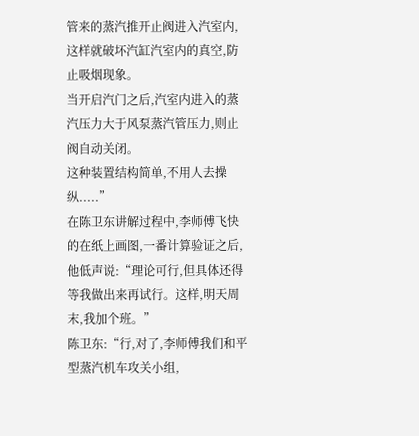管来的蒸汽推开止阀进入汽室内,这样就破坏汽缸汽室内的真空,防止吸烟现象。
当开启汽门之后,汽室内进入的蒸汽压力大于风泵蒸汽管压力,则止阀自动关闭。
这种装置结构简单,不用人去操纵.....”
在陈卫东讲解过程中,李师傅飞快的在纸上画图,一番计算验证之后,他低声说:“理论可行,但具体还得等我做出来再试行。这样,明天周末,我加个班。”
陈卫东:“行,对了,李师傅我们和平型蒸汽机车攻关小组,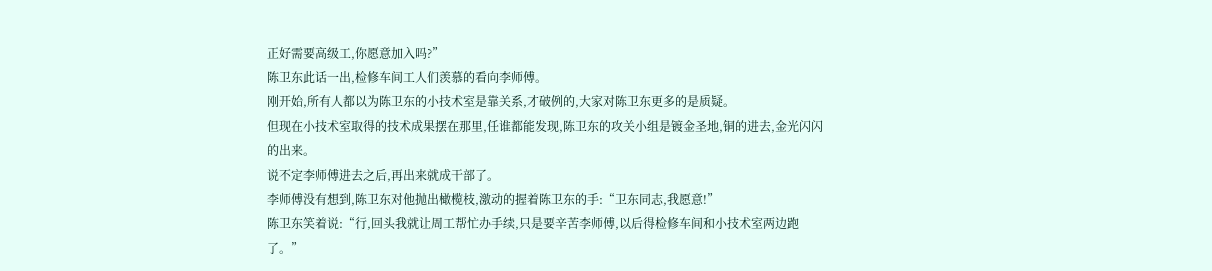正好需要高级工,你愿意加入吗?”
陈卫东此话一出,检修车间工人们羡慕的看向李师傅。
刚开始,所有人都以为陈卫东的小技术室是靠关系,才破例的,大家对陈卫东更多的是质疑。
但现在小技术室取得的技术成果摆在那里,任谁都能发现,陈卫东的攻关小组是镀金圣地,铜的进去,金光闪闪的出来。
说不定李师傅进去之后,再出来就成干部了。
李师傅没有想到,陈卫东对他抛出橄榄枝,激动的握着陈卫东的手:“卫东同志,我愿意!”
陈卫东笑着说:“行,回头我就让周工帮忙办手续,只是要辛苦李师傅,以后得检修车间和小技术室两边跑了。”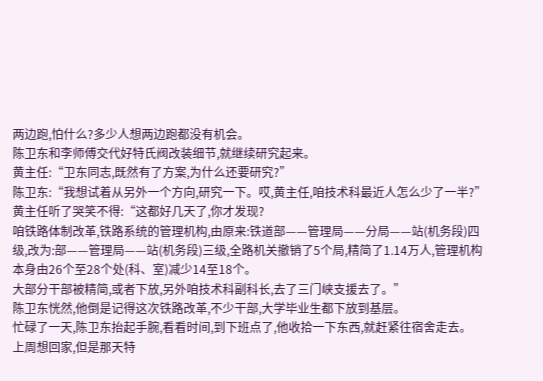两边跑,怕什么?多少人想两边跑都没有机会。
陈卫东和李师傅交代好特氏阀改装细节,就继续研究起来。
黄主任:“卫东同志,既然有了方案,为什么还要研究?”
陈卫东:“我想试着从另外一个方向,研究一下。哎,黄主任,咱技术科最近人怎么少了一半?”
黄主任听了哭笑不得:“这都好几天了,你才发现?
咱铁路体制改革,铁路系统的管理机构,由原来:铁道部——管理局——分局——站(机务段)四级,改为:部——管理局——站(机务段)三级,全路机关撤销了5个局,精简了1.14万人,管理机构本身由26个至28个处(科、室)减少14至18个。
大部分干部被精简,或者下放,另外咱技术科副科长,去了三门峡支援去了。”
陈卫东恍然,他倒是记得这次铁路改革,不少干部,大学毕业生都下放到基层。
忙碌了一天,陈卫东抬起手腕,看看时间,到下班点了,他收拾一下东西,就赶紧往宿舍走去。
上周想回家,但是那天特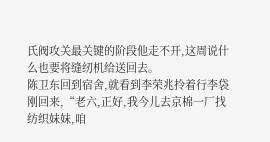氏阀攻关最关键的阶段他走不开,这周说什么也要将缝纫机给送回去。
陈卫东回到宿舍,就看到李荣兆拎着行李袋刚回来,“老六,正好,我今儿去京棉一厂找纺织妹妹,咱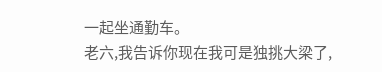一起坐通勤车。
老六,我告诉你现在我可是独挑大梁了,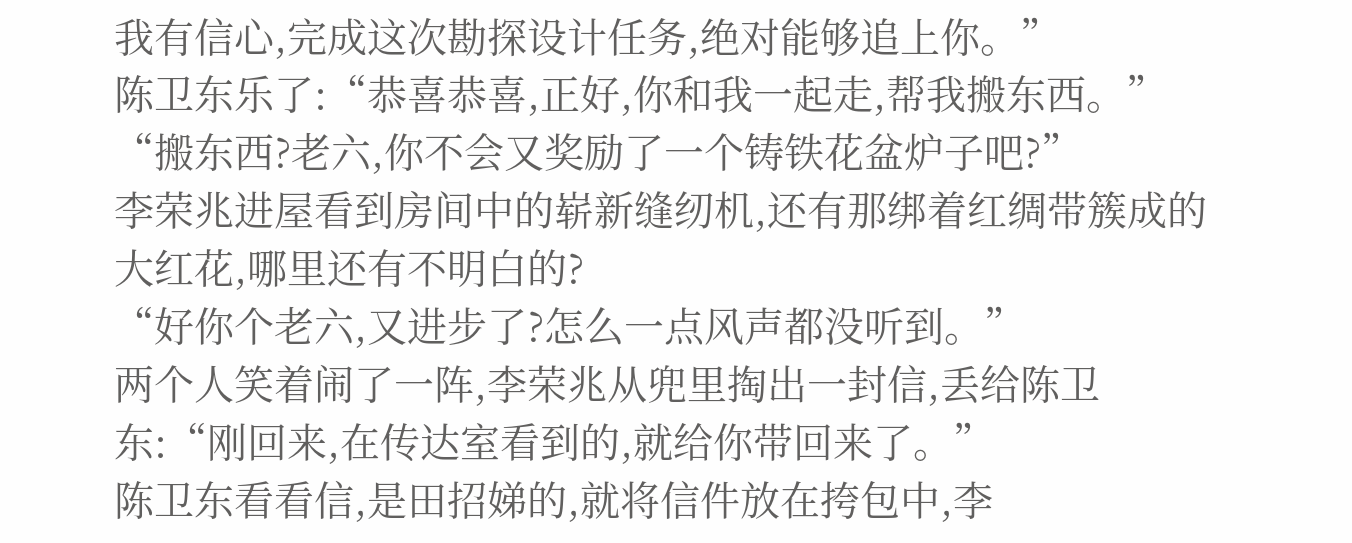我有信心,完成这次勘探设计任务,绝对能够追上你。”
陈卫东乐了:“恭喜恭喜,正好,你和我一起走,帮我搬东西。”
“搬东西?老六,你不会又奖励了一个铸铁花盆炉子吧?”
李荣兆进屋看到房间中的崭新缝纫机,还有那绑着红绸带簇成的大红花,哪里还有不明白的?
“好你个老六,又进步了?怎么一点风声都没听到。”
两个人笑着闹了一阵,李荣兆从兜里掏出一封信,丢给陈卫东:“刚回来,在传达室看到的,就给你带回来了。”
陈卫东看看信,是田招娣的,就将信件放在挎包中,李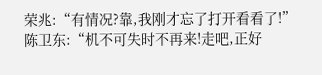荣兆:“有情况?靠,我刚才忘了打开看看了!”
陈卫东:“机不可失时不再来!走吧,正好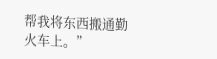帮我将东西搬通勤火车上。”